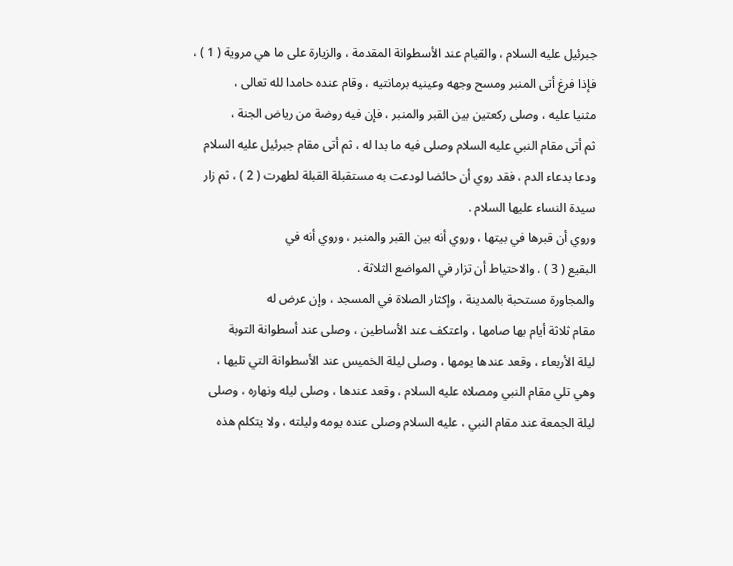جبرئيل عليه السلام ، والقيام عند الأسطوانة المقدمة ، والزيارة على ما هي مروية ( 1 ) ،
فإذا فرغ أتى المنبر ومسح وجهه وعينيه برمانتيه ، وقام عنده حامدا لله تعالى ،
مثنيا عليه ، وصلى ركعتين بين القبر والمنبر ، فإن فيه روضة من رياض الجنة ،
ثم أتى مقام النبي عليه السلام وصلى فيه ما بدا له ، ثم أتى مقام جبرئيل عليه السلام
ودعا بدعاء الدم ، فقد روي أن حائضا لودعت به مستقبلة القبلة لطهرت ( 2 ) ، ثم زار
سيدة النساء عليها السلام .
وروي أن قبرها في بيتها ، وروي أنه بين القبر والمنبر ، وروي أنه في
البقيع ( 3 ) . والاحتياط أن تزار في المواضع الثلاثة .
والمجاورة مستحبة بالمدينة ، وإكثار الصلاة في المسجد ، وإن عرض له
مقام ثلاثة أيام بها صامها ، واعتكف عند الأساطين ، وصلى عند أسطوانة التوبة
ليلة الأربعاء ، وقعد عندها يومها ، وصلى ليلة الخميس عند الأسطوانة التي تليها ،
وهي تلي مقام النبي ومصلاه عليه السلام ، وقعد عندها ، وصلى ليله ونهاره ، وصلى
ليلة الجمعة عند مقام النبي ، عليه السلام وصلى عنده يومه وليلته ، ولا يتكلم هذه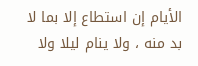الأيام إن استطاع إلا بما لا بد منه ، ولا ينام ليلا ولا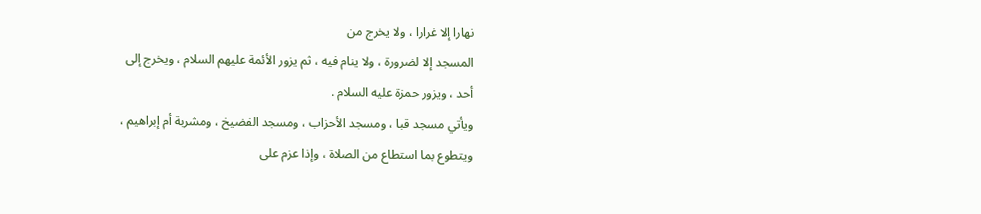نهارا إلا غرارا ، ولا يخرج من
المسجد إلا لضرورة ، ولا ينام فيه ، ثم يزور الأئمة عليهم السلام ، ويخرج إلى
أحد ، ويزور حمزة عليه السلام .
ويأتي مسجد قبا ، ومسجد الأحزاب ، ومسجد الفضيخ ، ومشربة أم إبراهيم ،
ويتطوع بما استطاع من الصلاة ، وإذا عزم على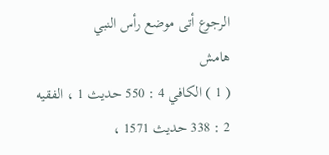الرجوع أتى موضع رأس النبي
هامش
( 1 ) الكافي 4 : 550 حديث 1 ، الفقيه 2 : 338 حديث 1571 ،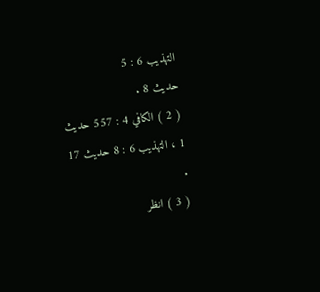التهذيب 6 : 5
حديث 8 .
( 2 ) الكافي 4 : 557 حديث 1 ، التهذيب 6 : 8 حديث 17 .
( 3 ) انظر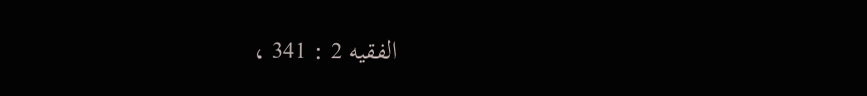الفقيه 2 : 341 ،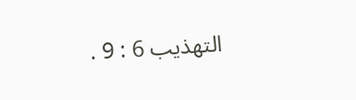التهذيب 6 : 9 .